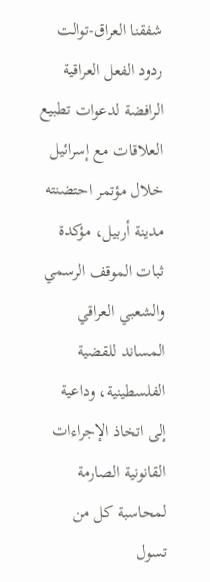شفقنا العراق-توالت ردود الفعل العراقية الرافضة لدعوات تطبيع العلاقات مع إسرائيل خلال مؤتمر احتضنته مدينة أربيل، مؤكدة ثبات الموقف الرسمي والشعبي العراقي المساند للقضية الفلسطينية، وداعية إلى اتخاذ الإجراءات القانونية الصارمة لمحاسبة كل من تسول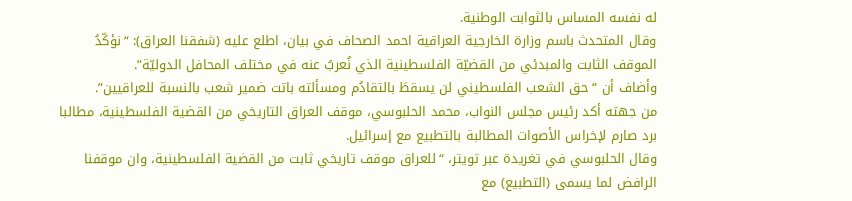له نفسه المساس بالثوابت الوطنية.
وقال المتحدث باسم وزارة الخارجية العراقية احمد الصحاف في بيان، اطلع عليه (شفقنا العراق): “نؤكّدُ الموقف الثابت والمبدئي من القضيّة الفلسطينية الذي نُعربُ عنه في مختلف المحافل الدوليّة”.
وأضاف أن “حق الشعب الفلسطيني لن يسقطَ بالتقادُم ومسألته باتت ضمير شعب بالنسبة للعراقيين”.
من جهته أكد رئيس مجلس النواب، محمد الحلبوسي، موقف العراق التاريخي من القضية الفلسطينية، مطالبا برد صارم لإخراس الأصوات المطالبة بالتطبيع مع إسرائيل.
وقال الحلبوسي في تغريدة عبر تويتر، “للعراق موقف تاريخي ثابت من القضية الفلسطينية، وان موقفنا الرافض لما يسمى (التطبيع) مع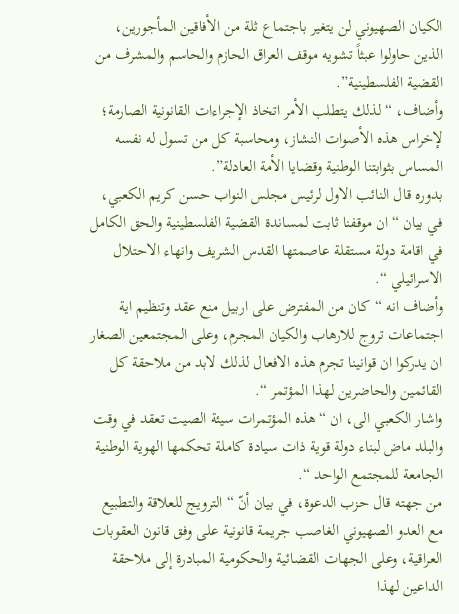الكيان الصهيوني لن يتغير باجتماع ثلة من الأفاقين المأجورين، الذين حاولوا عبثاً تشويه موقف العراق الحازم والحاسم والمشرف من القضية الفلسطينية”.
وأضاف، “لذلك يتطلب الأمر اتخاذ الإجراءات القانونية الصارمة؛ لإخراس هذه الأصوات النشاز، ومحاسبة كل من تسول له نفسه المساس بثوابتنا الوطنية وقضايا الأمة العادلة”.
بدوره قال النائب الاول لرئيس مجلس النواب حسن كريم الكعبي، في بيان “ان موقفنا ثابت لمساندة القضية الفلسطينية والحق الكامل في اقامة دولة مستقلة عاصمتها القدس الشريف وانهاء الاحتلال الاسرائيلي “.
وأضاف انه “كان من المفترض على اربيل منع عقد وتنظيم اية اجتماعات تروج للارهاب والكيان المجرم، وعلى المجتمعين الصغار ان يدركوا ان قوانينا تجرم هذه الافعال لذلك لابد من ملاحقة كل القائمين والحاضرين لهذا المؤتمر “.
واشار الكعبي الى، ان “هذه المؤتمرات سيئة الصيت تعقد في وقت والبلد ماض لبناء دولة قوية ذات سيادة كاملة تحكمها الهوية الوطنية الجامعة للمجتمع الواحد “.
من جهته قال حزب الدعوة، في بيان أنّ “الترويج للعلاقة والتطبيع مع العدو الصهيوني الغاصب جريمة قانونية على وفق قانون العقوبات العراقية، وعلى الجهات القضائية والحكومية المبادرة إلى ملاحقة الداعين لهذا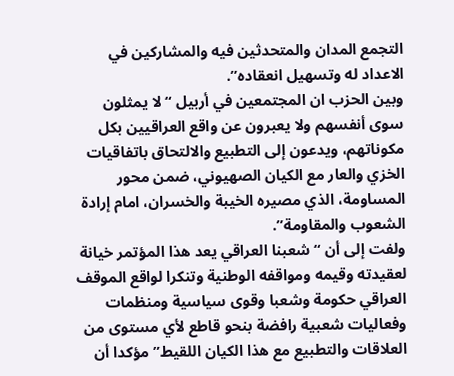التجمع المدان والمتحدثين فيه والمشاركين في الاعداد له وتسهيل انعقاده”.
وبين الحزب ان المجتمعين في أربيل “لا يمثلون سوى أنفسهم ولا يعبرون عن واقع العراقيين بكل مكوناتهم، ويدعون إلى التطبيع والالتحاق باتفاقيات الخزي والعار مع الكيان الصهيوني، ضمن محور المساومة، الذي مصيره الخيبة والخسران، امام إرادة الشعوب والمقاومة”.
ولفت إلى أن “شعبنا العراقي يعد هذا المؤتمر خيانة لعقيدته وقيمه ومواقفه الوطنية وتنكرا لواقع الموقف العراقي حكومة وشعبا وقوى سياسية ومنظمات وفعاليات شعبية رافضة بنحو قاطع لأي مستوى من العلاقات والتطبيع مع هذا الكيان اللقيط” مؤكدا أن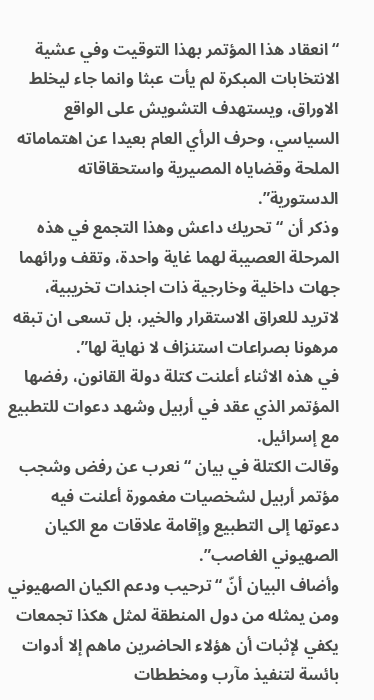“انعقاد هذا المؤتمر بهذا التوقيت وفي عشية الانتخابات المبكرة لم يأت عبثا وانما جاء ليخلط الاوراق، ويستهدف التشويش على الواقع السياسي، وحرف الرأي العام بعيدا عن اهتماماته الملحة وقضاياه المصيرية واستحقاقاته الدستورية”.
وذكر أن “تحريك داعش وهذا التجمع في هذه المرحلة العصيبة لهما غاية واحدة، وتقف ورائهما جهات داخلية وخارجية ذات اجندات تخريبية، لاتريد للعراق الاستقرار والخير، بل تسعى ان تبقه مرهونا بصراعات استنزاف لا نهاية لها”.
في هذه الاثناء أعلنت كتلة دولة القانون، رفضها المؤتمر الذي عقد في أربيل وشهد دعوات للتطبيع مع إسرائيل.
وقالت الكتلة في بيان “نعرب عن رفض وشجب مؤتمر أربيل لشخصيات مغمورة أعلنت فيه دعوتها إلى التطبيع وإقامة علاقات مع الكيان الصهيوني الغاصب”.
وأضاف البيان أنّ “ترحيب ودعم الكيان الصهيوني ومن يمثله من دول المنطقة لمثل هكذا تجمعات يكفي لإثبات أن هؤلاء الحاضرين ماهم إلا أدوات بائسة لتنفيذ مآرب ومخططات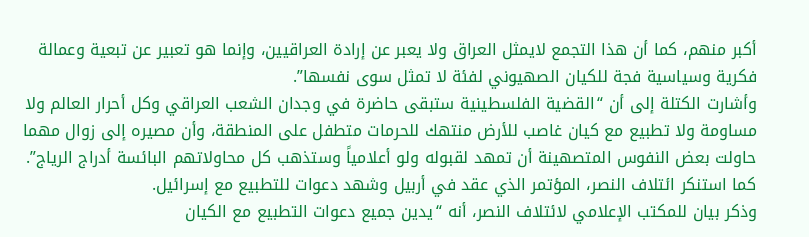أكبر منهم، كما أن هذا التجمع لايمثل العراق ولا يعبر عن إرادة العراقيين، وإنما هو تعبير عن تبعية وعمالة فكرية وسياسية فجة للكيان الصهيوني لفئة لا تمثل سوى نفسها”.
وأشارت الكتلة إلى أن “القضية الفلسطينية ستبقى حاضرة في وجدان الشعب العراقي وكل أحرار العالم ولا مساومة ولا تطبيع مع كيان غاصب للأرض منتهك للحرمات متطفل على المنطقة، وأن مصيره إلى زوال مهما حاولت بعض النفوس المتصهينة أن تمهد لقبوله ولو أعلامياً وستذهب كل محاولاتهم البائسة أدراج الرياج”.
كما استنكر ائتلاف النصر، المؤتمر الذي عقد في أربيل وشهد دعوات للتطبيع مع إسرائيل.
وذكر بيان للمكتب الإعلامي لائتلاف النصر، أنه “يدين جميع دعوات التطبيع مع الكيان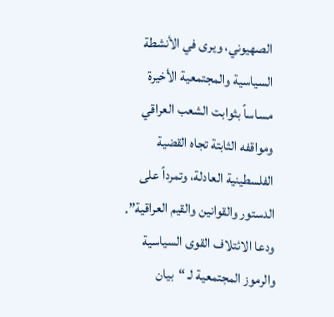الصهيوني، ويرى في الأنشطة السياسية والمجتمعية الأخيرة مساساً بثوابت الشعب العراقي ومواقفه الثابتة تجاه القضية الفلسطينية العادلة، وتمرداً على الدستور والقوانين والقيم العراقية”.
ودعا الائتلاف القوى السياسية والرموز المجتمعية لـ “بيان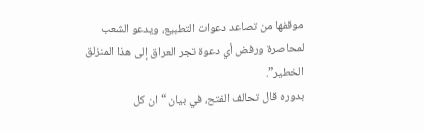موقفها من تصاعد دعوات التطبيع، ويدعو الشعب لمحاصرة ورفض أي دعوة تجر العراق إلى هذا المنزلق الخطير”.
بدوره قال تحالف الفتح، في بيان “ان كل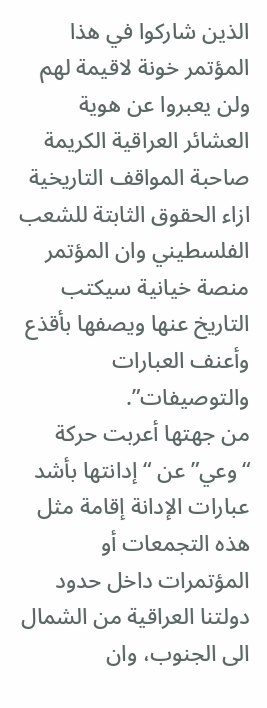الذين شاركوا في هذا المؤتمر خونة لاقيمة لهم ولن يعبروا عن هوية العشائر العراقية الكريمة صاحبة المواقف التاريخية ازاء الحقوق الثابتة للشعب الفلسطيني وان المؤتمر منصة خيانية سيكتب التاريخ عنها ويصفها بأقذع وأعنف العبارات والتوصيفات”.
من جهتها أعربت حركة “وعي” عن “إدانتها بأشد عبارات الإدانة إقامة مثل هذه التجمعات أو المؤتمرات داخل حدود دولتنا العراقية من الشمال الى الجنوب، وان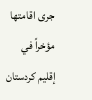جرى اقامتها مؤخراً في إقليم كردستان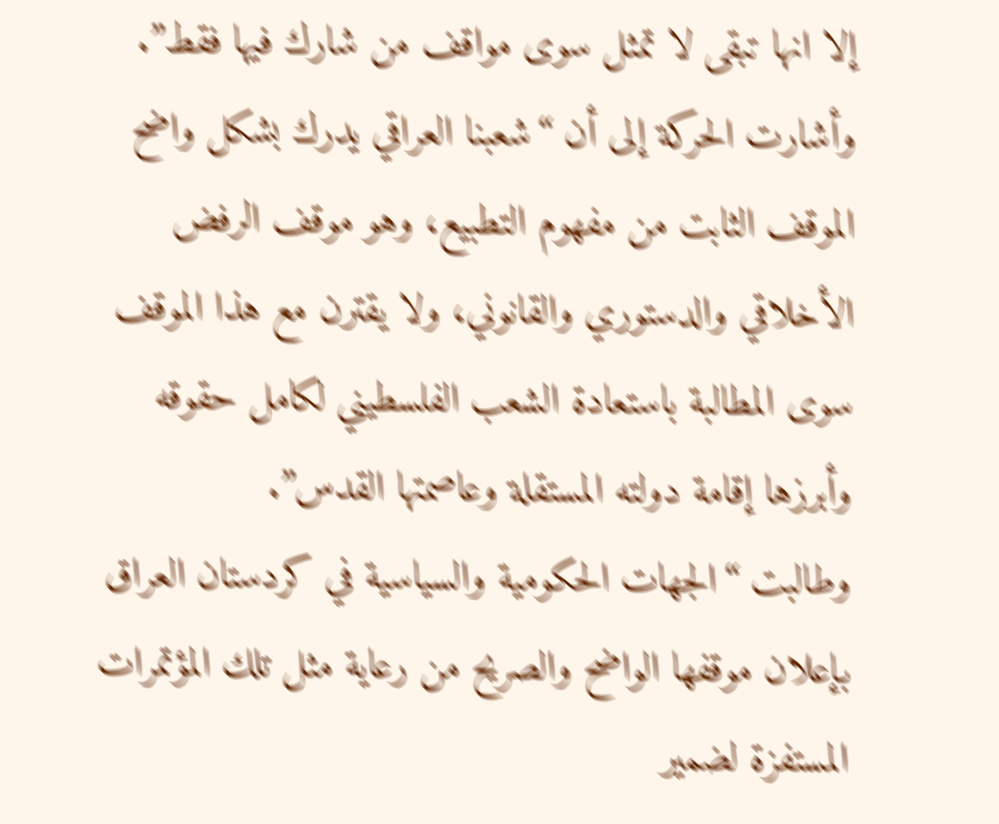إلا انها تبقى لا تمثل سوى مواقف من شارك فيها فقط”.
وأشارت الحركة إلى أن “شعبنا العراقي يدرك بشكل واضح الموقف الثابت من مفهوم التطبيع، وهو موقف الرفض الأخلاقي والدستوري والقانوني، ولا يقترن مع هذا الموقف سوى المطالبة باستعادة الشعب الفلسطيني لكامل حقوقه وأبرزها إقامة دولته المستقلة وعاصمتها القدس”.
وطالبت “الجهات الحكومية والسياسية في كردستان العراق بإعلان موقفها الواضح والصريح من رعاية مثل تلك المؤتمرات المستفزة لضمير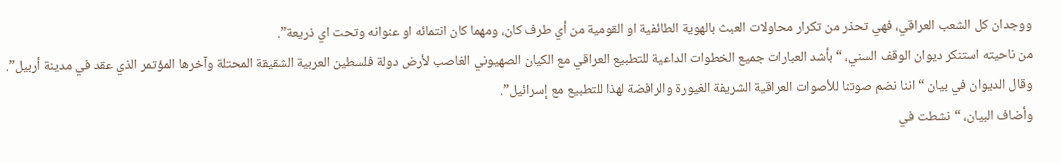ووجدان كل الشعب العراقي، فهي تحذر من تكرار محاولات العبث بالهوية الطائفية او القومية من أي طرف كان، ومهما كان انتمائه او عنوانه وتحت اي ذريعة”.
من ناحيته استنكر ديوان الوقف السني، “بأشد العبارات جميع الخطوات الداعية للتطبيع العراقي مع الكيان الصهيوني الغاصب لأرض دولة فلسطين العربية الشقيقة المحتلة وآخرها المؤتمر الذي عقد في مدينة أربيل”.
وقال الديوان في بيان “اننا نضم صوتنا للأصوات العراقية الشريفة الغيورة والرافضة لهذا للتطبيع مع إسرائيل”.
وأضاف البيان، “نشطت في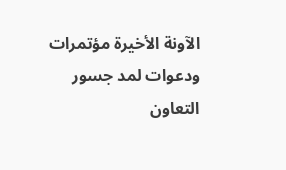الآونة الأخيرة مؤتمرات ودعوات لمد جسور التعاون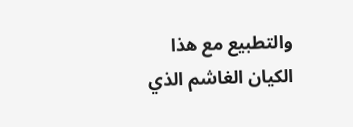والتطبيع مع هذا الكيان الغاشم الذي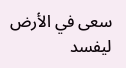سعى في الأرض ليفسد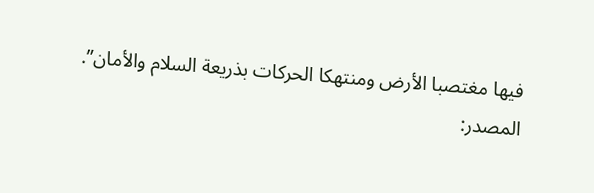فيها مغتصبا الأرض ومنتهكا الحركات بذريعة السلام والأمان”.
المصدر: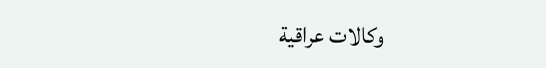وكالات عراقية